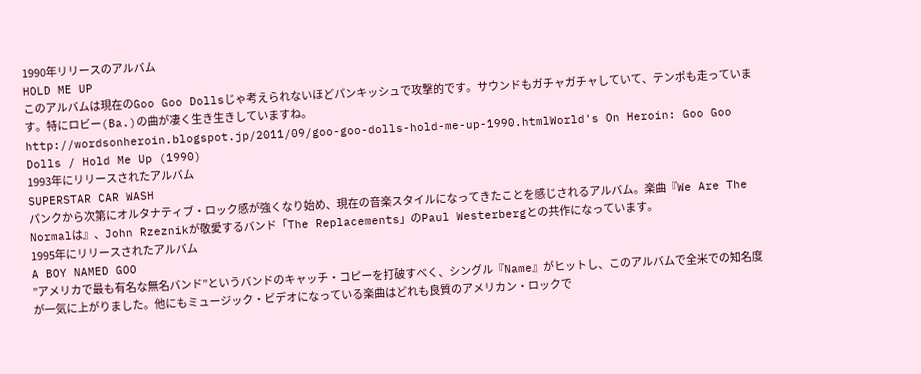1990年リリースのアルバム
HOLD ME UP
このアルバムは現在のGoo Goo Dollsじゃ考えられないほどパンキッシュで攻撃的です。サウンドもガチャガチャしていて、テンポも走っています。特にロビー(Ba.)の曲が凄く生き生きしていますね。
http://wordsonheroin.blogspot.jp/2011/09/goo-goo-dolls-hold-me-up-1990.htmlWorld's On Heroin: Goo Goo Dolls / Hold Me Up (1990)
1993年にリリースされたアルバム
SUPERSTAR CAR WASH
パンクから次第にオルタナティブ・ロック感が強くなり始め、現在の音楽スタイルになってきたことを感じされるアルバム。楽曲『We Are The Normalは』、John Rzeznikが敬愛するバンド「The Replacements」のPaul Westerbergとの共作になっています。
1995年にリリースされたアルバム
A BOY NAMED GOO
”アメリカで最も有名な無名バンド”というバンドのキャッチ・コピーを打破すべく、シングル『Name』がヒットし、このアルバムで全米での知名度が一気に上がりました。他にもミュージック・ビデオになっている楽曲はどれも良質のアメリカン・ロックで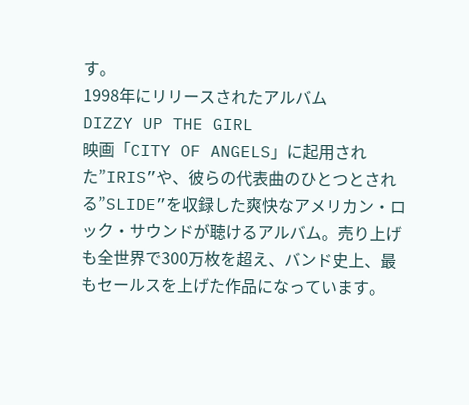す。
1998年にリリースされたアルバム
DIZZY UP THE GIRL
映画「CITY OF ANGELS」に起用された”IRIS”や、彼らの代表曲のひとつとされる”SLIDE”を収録した爽快なアメリカン・ロック・サウンドが聴けるアルバム。売り上げも全世界で300万枚を超え、バンド史上、最もセールスを上げた作品になっています。